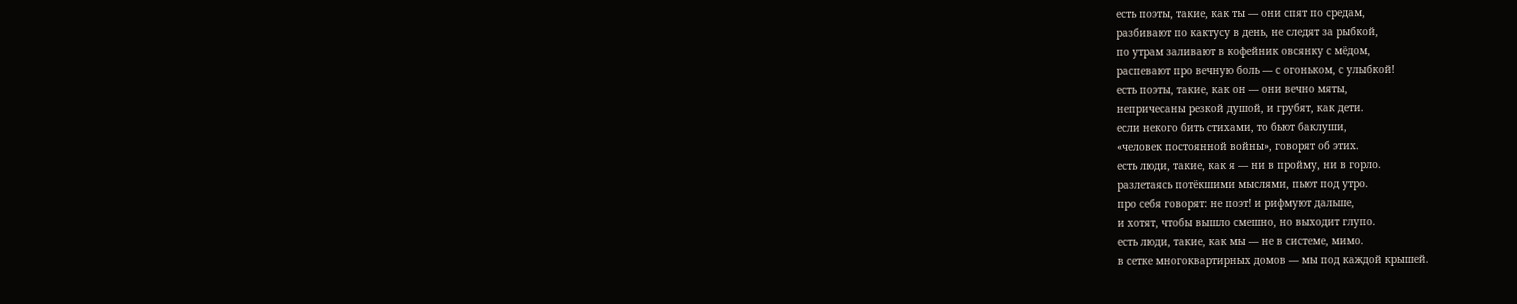есть поэты, такие, как ты — они спят по средам,
разбивают по кактусу в день, не следят за рыбкой,
по утрам заливают в кофейник овсянку с мёдом,
распевают про вечную боль — с огоньком, с улыбкой!
есть поэты, такие, как он — они вечно мяты,
непричесаны резкой душой, и грубят, как дети.
если некого бить стихами, то бьют баклуши,
«человек постоянной войны», говорят об этих.
есть люди, такие, как я — ни в пройму, ни в горло.
разлетаясь потёкшими мыслями, пьют под утро.
про себя говорят: не поэт! и рифмуют дальше,
и хотят, чтобы вышло смешно, но выходит глупо.
есть люди, такие, как мы — не в системе, мимо.
в сетке многоквартирных домов — мы под каждой крышей.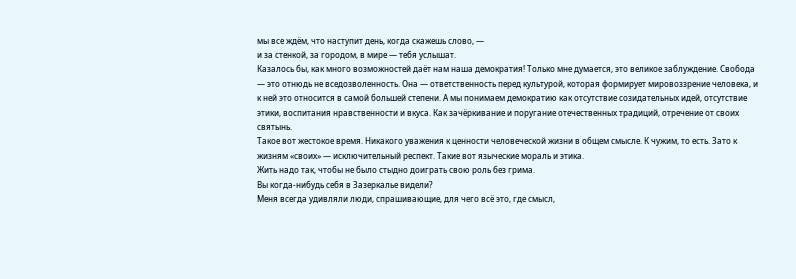мы все ждём, что наступит день, когда скажешь слово, —
и за стенкой, за городом, в мире — тебя услышат.
Казалось бы, как много возможностей даёт нам наша демократия! Только мне думается, это великое заблуждение. Свобода — это отнюдь не вседозволенность. Она — ответственность перед культурой, которая формирует мировоззрение человека, и к ней это относится в самой большей степени. А мы понимаем демократию как отсутствие созидательных идей, отсутствие этики, воспитания нравственности и вкуса. Как зачёркивание и поругание отечественных традиций, отречение от своих святынь.
Такое вот жестокое время. Никакого уважения к ценности человеческой жизни в общем смысле. К чужим, то есть. Зато к жизням «своих» — исключительный респект. Такие вот языческие мораль и этика.
Жить надо так, чтобы не было стыдно доиграть свою роль без грима.
Вы когда-нибудь себя в Зазеркалье видели?
Меня всегда удивляли люди, спрашивающие, для чего всё это, где смысл,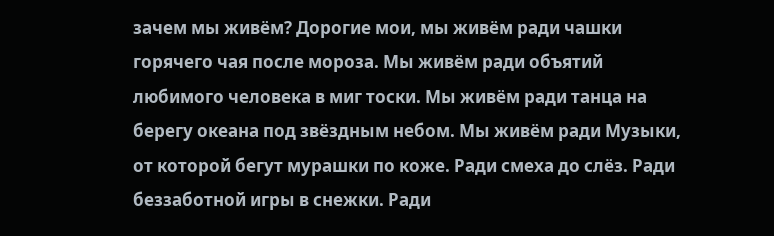зачем мы живём? Дорогие мои, мы живём ради чашки горячего чая после мороза. Мы живём ради объятий любимого человека в миг тоски. Мы живём ради танца на берегу океана под звёздным небом. Мы живём ради Музыки, от которой бегут мурашки по коже. Ради смеха до слёз. Ради беззаботной игры в снежки. Ради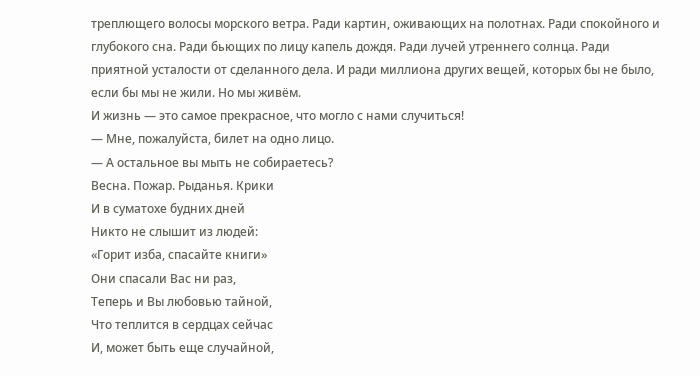треплющего волосы морского ветра. Ради картин, оживающих на полотнах. Ради спокойного и глубокого сна. Ради бьющих по лицу капель дождя. Ради лучей утреннего солнца. Ради приятной усталости от сделанного дела. И ради миллиона других вещей, которых бы не было, если бы мы не жили. Но мы живём.
И жизнь — это самое прекрасное, что могло с нами случиться!
— Мне, пожалуйста, билет на одно лицо.
— А остальное вы мыть не собираетесь?
Весна. Пожар. Рыданья. Крики
И в суматохе будних дней
Никто не слышит из людей:
«Горит изба, спасайте книги»
Они спасали Вас ни раз,
Теперь и Вы любовью тайной,
Что теплится в сердцах сейчас
И, может быть еще случайной,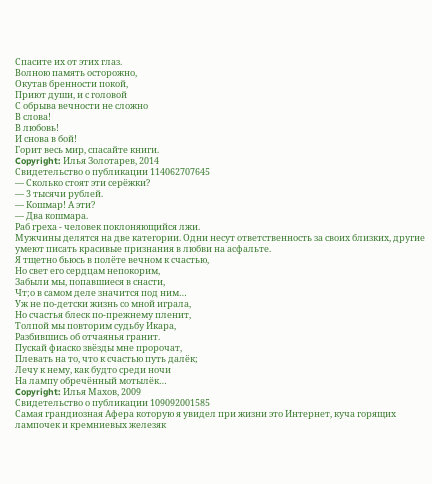Спасите их от этих глаз.
Волною память осторожно,
Окутав бренности покой,
Приют души, и с головой
С обрыва вечности не сложно
В слова!
В любовь!
И снова в бой!
Горит весь мир, спасайте книги.
Copyright: Илья Золотарев, 2014
Свидетельство о публикации 114062707645
— Сколько стоят эти серёжки?
— 3 тысячи рублей.
— Кошмар! А эти?
— Два кошмара.
Раб греха - человек поклоняющийся лжи.
Мужчины делятся на две категории. Одни несут ответственность за своих близких, другие умеют писать красивые признания в любви на асфальте.
Я тщетно бьюсь в полёте вечном к счастью,
Но свет его сердцам непокорим,
Забыли мы, попавшиеся в снасти,
Чт;о в самом деле значится под ним…
Уж не по-детски жизнь со мной играла,
Но счастья блеск по-прежнему пленит,
Толпой мы повторим судьбу Икара,
Разбившись об отчаянья гранит.
Пускай фиаско звёзды мне пророчат,
Плевать на то, что к счастью путь далёк;
Лечу к нему, как будто среди ночи
На лампу обречённый мотылёк…
Copyright: Илья Махов, 2009
Свидетельство о публикации 109092001585
Самая грандиозная Афера которую я увидел при жизни это Интернет, куча горящих лампочек и кремниевых железяк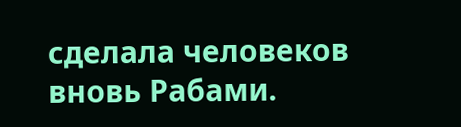сделала человеков вновь Рабами.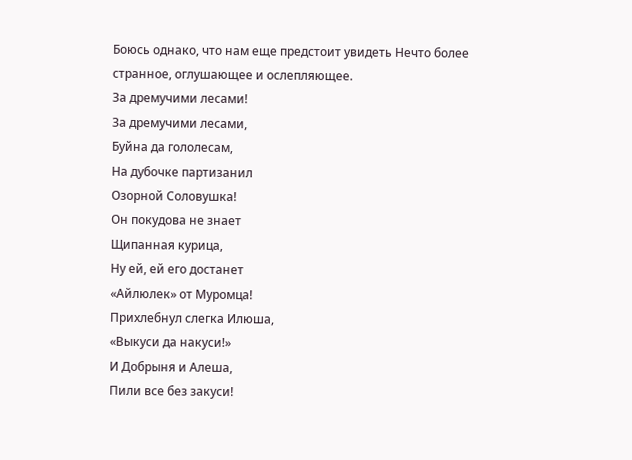Боюсь однако, что нам еще предстоит увидеть Нечто более странное, оглушающее и ослепляющее.
За дремучими лесами!
За дремучими лесами,
Буйна да гололесам,
На дубочке партизанил
Озорной Соловушка!
Он покудова не знает
Щипанная курица,
Ну ей, ей его достанет
«Айлюлек» от Муромца!
Прихлебнул слегка Илюша,
«Выкуси да накуси!»
И Добрыня и Алеша,
Пили все без закуси!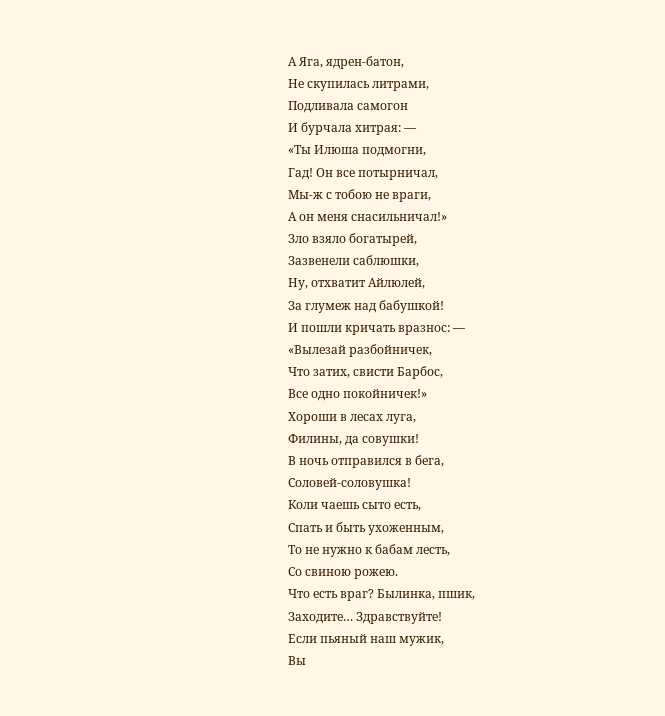А Яга, ядрен-батон,
Не скупилась литрами,
Подливала самогон
И бурчала хитрая: —
«Ты Илюша подмогни,
Гад! Он все потырничал,
Мы-ж с тобою не враги,
А он меня снасильничал!»
Зло взяло богатырей,
Зазвенели саблюшки,
Ну, отхватит Айлюлей,
За глумеж над бабушкой!
И пошли кричать вразнос: —
«Вылезай разбойничек,
Что затих, свисти Барбос,
Все одно покойничек!»
Хороши в лесах луга,
Филины, да совушки!
В ночь отправился в бега,
Соловей-соловушка!
Коли чаешь сыто есть,
Спать и быть ухоженным,
То не нужно к бабам лесть,
Со свиною рожею.
Что есть враг? Былинка, пшик,
Заходите… Здравствуйте!
Если пьяный наш мужик,
Вы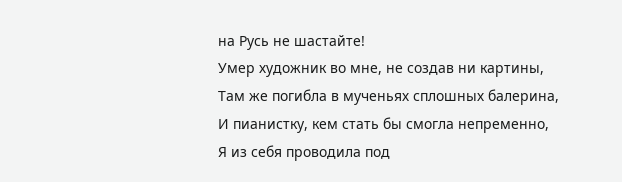на Русь не шастайте!
Умер художник во мне, не создав ни картины,
Там же погибла в мученьях сплошных балерина,
И пианистку, кем стать бы смогла непременно,
Я из себя проводила под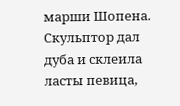марши Шопена.
Скульптор дал дуба и склеила ласты певица,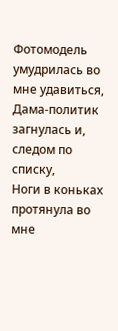Фотомодель умудрилась во мне удавиться,
Дама-политик загнулась и, следом по списку,
Ноги в коньках протянула во мне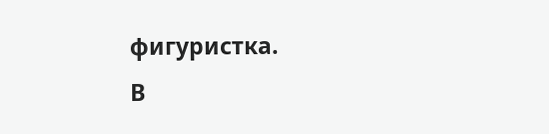фигуристка.
В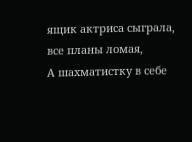ящик актриса сыграла, все планы ломая,
А шахматистку в себе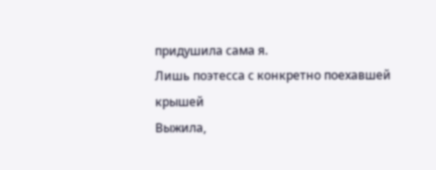придушила сама я.
Лишь поэтесса с конкретно поехавшей крышей
Выжила,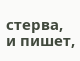стерва, и пишет,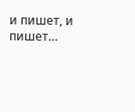и пишет, и пишет…